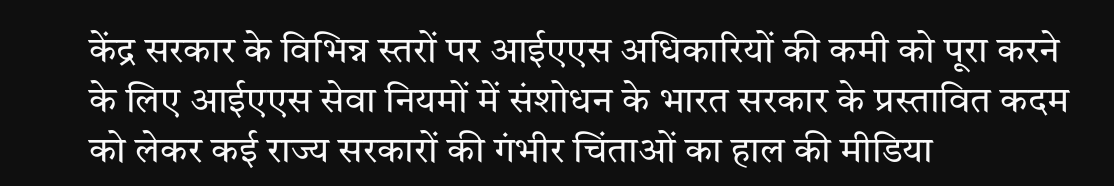केंद्र सरकार के विभिन्न स्तरों पर आईएएस अधिकारियों की कमी को पूरा करने के लिए आईएएस सेवा नियमों में संशोधन के भारत सरकार के प्रस्तावित कदम को लेकर कई राज्य सरकारों की गंभीर चिंताओं का हाल की मीडिया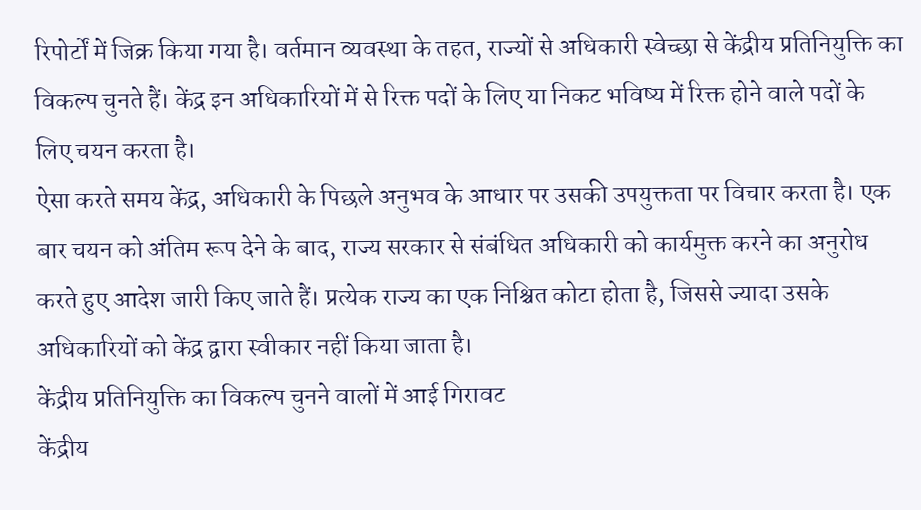रिपोर्टों में जिक्र किया गया है। वर्तमान व्यवस्था के तहत, राज्यों से अधिकारी स्वेच्छा से केंद्रीय प्रतिनियुक्ति का विकल्प चुनते हैं। केंद्र इन अधिकारियों में से रिक्त पदों के लिए या निकट भविष्य में रिक्त होने वाले पदों के लिए चयन करता है।
ऐसा करते समय केंद्र, अधिकारी के पिछले अनुभव के आधार पर उसकी उपयुक्तता पर विचार करता है। एक बार चयन को अंतिम रूप देने के बाद, राज्य सरकार से संबंधित अधिकारी को कार्यमुक्त करने का अनुरोध करते हुए आदेश जारी किए जाते हैं। प्रत्येक राज्य का एक निश्चित कोटा होता है, जिससे ज्यादा उसके अधिकारियों को केंद्र द्वारा स्वीकार नहीं किया जाता है।
केंद्रीय प्रतिनियुक्ति का विकल्प चुनने वालों में आई गिरावट
केंद्रीय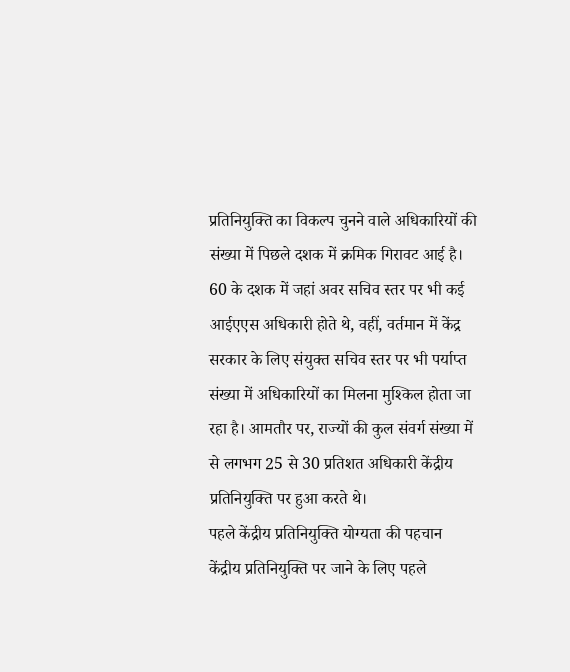प्रतिनियुक्ति का विकल्प चुनने वाले अधिकारियों की संख्या में पिछले दशक में क्रमिक गिरावट आई है। 60 के दशक में जहां अवर सचिव स्तर पर भी कई आईएएस अधिकारी होते थे, वहीं, वर्तमान में केंद्र सरकार के लिए संयुक्त सचिव स्तर पर भी पर्याप्त संख्या में अधिकारियों का मिलना मुश्किल होता जा रहा है। आमतौर पर, राज्यों की कुल संवर्ग संख्या में से लगभग 25 से 30 प्रतिशत अधिकारी केंद्रीय प्रतिनियुक्ति पर हुआ करते थे।
पहले केंद्रीय प्रतिनियुक्ति योग्यता की पहचान
केंद्रीय प्रतिनियुक्ति पर जाने के लिए पहले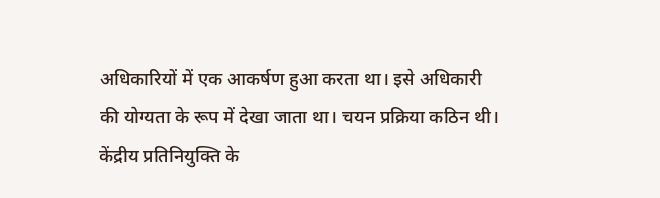अधिकारियों में एक आकर्षण हुआ करता था। इसे अधिकारी की योग्यता के रूप में देखा जाता था। चयन प्रक्रिया कठिन थी। केंद्रीय प्रतिनियुक्ति के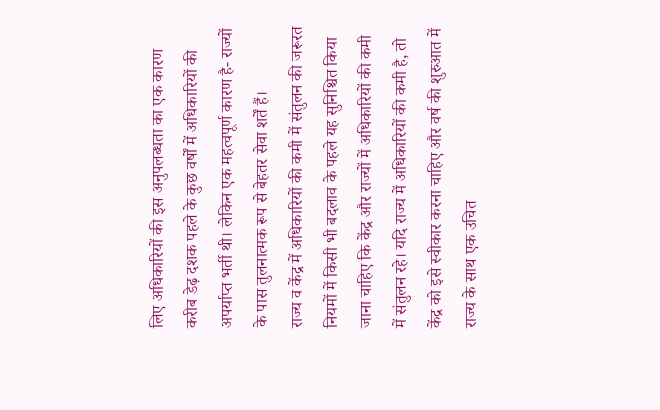लिए अधिकारियों की इस अनुपलब्धता का एक कारण करीब डेढ़ दशक पहले के कुछ वर्षों में अधिकारियों की अपर्याप्त भर्ती थी। लेकिन एक महत्वपूर्ण कारण है- राज्यों के पास तुलनात्मक रूप से बेहतर सेवा शर्तें हैं।
राज्य व केंद्र में अधिकारियों की कमी में संतुलन की जरूरत
नियमों में किसी भी बदलाव के पहले यह सुनिश्चित किया जाना चाहिए कि केंद्र और राज्यों में अधिकारियों की कमी में संतुलन रहे। यदि राज्य में अधिकारियों की कमी है, तो केंद्र को इसे स्वीकार करना चाहिए और वर्ष की शुरुआत में राज्य के साथ एक उचित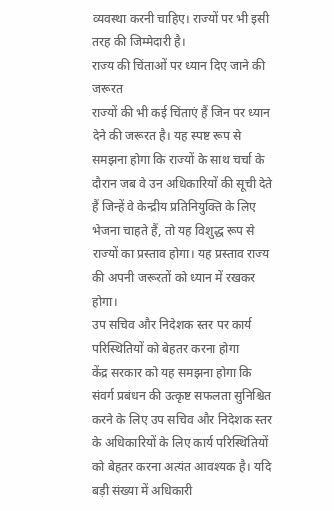व्यवस्था करनी चाहिए। राज्यों पर भी इसी तरह की जिम्मेदारी है।
राज्य की चिंताओं पर ध्यान दिए जाने की जरूरत
राज्यों की भी कई चिंताएं हैं जिन पर ध्यान देने की जरूरत है। यह स्पष्ट रूप से समझना होगा कि राज्यों के साथ चर्चा के दौरान जब वे उन अधिकारियों की सूची देते हैं जिन्हें वे केन्द्रीय प्रतिनियुक्ति के लिए भेजना चाहते हैं, तो यह विशुद्ध रूप से राज्यों का प्रस्ताव होगा। यह प्रस्ताव राज्य की अपनी जरूरतों को ध्यान में रखकर होगा।
उप सचिव और निदेशक स्तर पर कार्य परिस्थितियों को बेहतर करना होगा
केंद्र सरकार को यह समझना होगा कि संवर्ग प्रबंधन की उत्कृष्ट सफलता सुनिश्चित करने के लिए उप सचिव और निदेशक स्तर के अधिकारियों के लिए कार्य परिस्थितियों को बेहतर करना अत्यंत आवश्यक है। यदि बड़ी संख्या में अधिकारी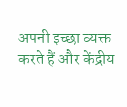अपनी इच्छा व्यक्त करते हैं और केंद्रीय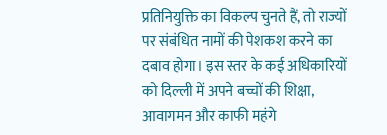प्रतिनियुक्ति का विकल्प चुनते हैं, तो राज्यों पर संबंधित नामों की पेशकश करने का दबाव होगा। इस स्तर के कई अधिकारियों को दिल्ली में अपने बच्चों की शिक्षा, आवागमन और काफी महंगे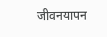जीवनयापन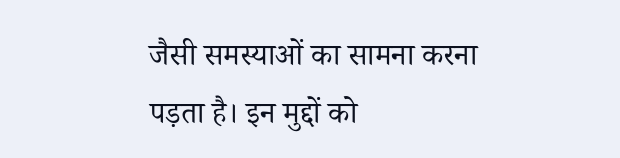जैसी समस्याओं का सामना करना पड़ता है। इन मुद्दों को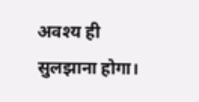अवश्य ही सुलझाना होगा।